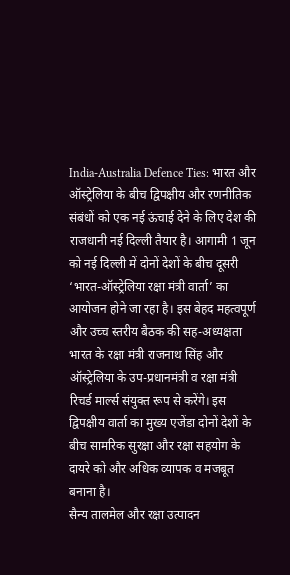India-Australia Defence Ties: भारत और ऑस्ट्रेलिया के बीच द्विपक्षीय और रणनीतिक संबंधों को एक नई ऊंचाई देने के लिए देश की राजधानी नई दिल्ली तैयार है। आगामी 1 जून को नई दिल्ली में दोनों देशों के बीच दूसरी ‘भारत-ऑस्ट्रेलिया रक्षा मंत्री वार्ता’ का आयोजन होने जा रहा है। इस बेहद महत्वपूर्ण और उच्च स्तरीय बैठक की सह-अध्यक्षता भारत के रक्षा मंत्री राजनाथ सिंह और ऑस्ट्रेलिया के उप-प्रधानमंत्री व रक्षा मंत्री रिचर्ड मार्ल्स संयुक्त रूप से करेंगे। इस द्विपक्षीय वार्ता का मुख्य एजेंडा दोनों देशों के बीच सामरिक सुरक्षा और रक्षा सहयोग के दायरे को और अधिक व्यापक व मजबूत बनाना है।
सैन्य तालमेल और रक्षा उत्पादन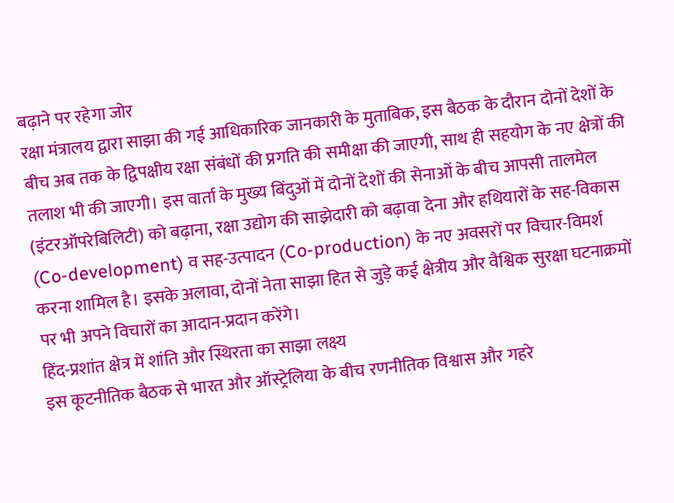बढ़ाने पर रहेगा जोर
रक्षा मंत्रालय द्वारा साझा की गई आधिकारिक जानकारी के मुताबिक, इस बैठक के दौरान दोनों देशों के बीच अब तक के द्विपक्षीय रक्षा संबंधों की प्रगति की समीक्षा की जाएगी, साथ ही सहयोग के नए क्षेत्रों की तलाश भी की जाएगी। इस वार्ता के मुख्य बिंदुओं में दोनों देशों की सेनाओं के बीच आपसी तालमेल (इंटरऑपरेबिलिटी) को बढ़ाना, रक्षा उद्योग की साझेदारी को बढ़ावा देना और हथियारों के सह-विकास (Co-development) व सह-उत्पादन (Co-production) के नए अवसरों पर विचार-विमर्श करना शामिल है। इसके अलावा, दोनों नेता साझा हित से जुड़े कई क्षेत्रीय और वैश्विक सुरक्षा घटनाक्रमों पर भी अपने विचारों का आदान-प्रदान करेंगे।
हिंद-प्रशांत क्षेत्र में शांति और स्थिरता का साझा लक्ष्य
इस कूटनीतिक बैठक से भारत और ऑस्ट्रेलिया के बीच रणनीतिक विश्वास और गहरे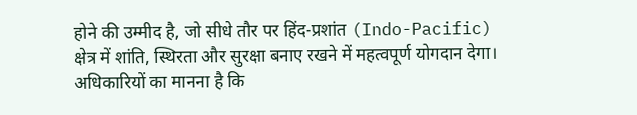होने की उम्मीद है, जो सीधे तौर पर हिंद-प्रशांत (Indo-Pacific) क्षेत्र में शांति, स्थिरता और सुरक्षा बनाए रखने में महत्वपूर्ण योगदान देगा। अधिकारियों का मानना है कि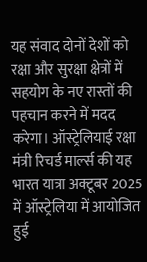यह संवाद दोनों देशों को रक्षा और सुरक्षा क्षेत्रों में सहयोग के नए रास्तों की पहचान करने में मदद करेगा। ऑस्ट्रेलियाई रक्षा मंत्री रिचर्ड मार्ल्स की यह भारत यात्रा अक्टूबर 2025 में ऑस्ट्रेलिया में आयोजित हुई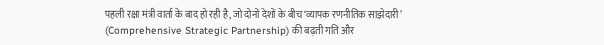पहली रक्षा मंत्री वार्ता के बाद हो रही है, जो दोनों देशों के बीच ‘व्यापक रणनीतिक साझेदारी’ (Comprehensive Strategic Partnership) की बढ़ती गति और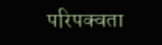परिपक्वता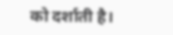को दर्शाती है।